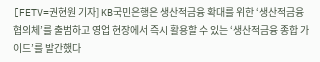[FETV=권현원 기자] KB국민은행은 생산적금융 확대를 위한 ‘생산적금융 협의체’를 출범하고 영업 현장에서 즉시 활용할 수 있는 ‘생산적금융 종합 가이드’를 발간했다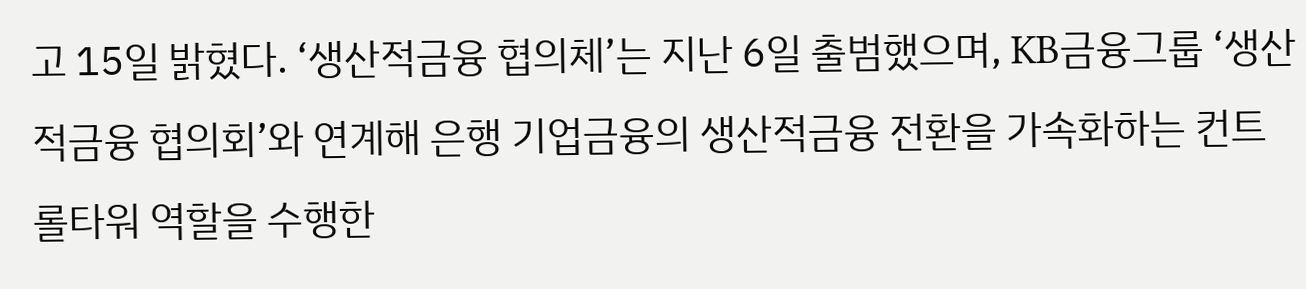고 15일 밝혔다. ‘생산적금융 협의체’는 지난 6일 출범했으며, KB금융그룹 ‘생산적금융 협의회’와 연계해 은행 기업금융의 생산적금융 전환을 가속화하는 컨트롤타워 역할을 수행한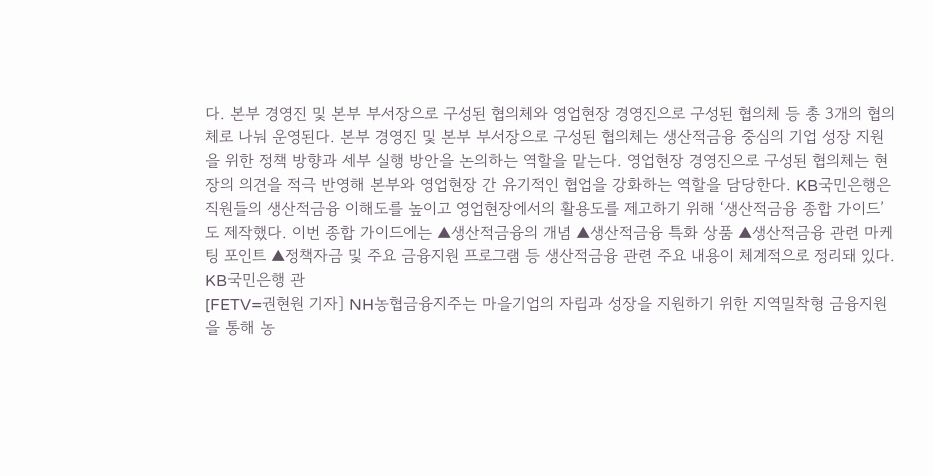다. 본부 경영진 및 본부 부서장으로 구성된 협의체와 영업현장 경영진으로 구성된 협의체 등 총 3개의 협의체로 나눠 운영된다. 본부 경영진 및 본부 부서장으로 구성된 협의체는 생산적금융 중심의 기업 성장 지원을 위한 정책 방향과 세부 실행 방안을 논의하는 역할을 맡는다. 영업현장 경영진으로 구성된 협의체는 현장의 의견을 적극 반영해 본부와 영업현장 간 유기적인 협업을 강화하는 역할을 담당한다. KB국민은행은 직원들의 생산적금융 이해도를 높이고 영업현장에서의 활용도를 제고하기 위해 ‘생산적금융 종합 가이드’도 제작했다. 이번 종합 가이드에는 ▲생산적금융의 개념 ▲생산적금융 특화 상품 ▲생산적금융 관련 마케팅 포인트 ▲정책자금 및 주요 금융지원 프로그램 등 생산적금융 관련 주요 내용이 체계적으로 정리돼 있다. KB국민은행 관
[FETV=권현원 기자] NH농협금융지주는 마을기업의 자립과 성장을 지원하기 위한 지역밀착형 금융지원을 통해 농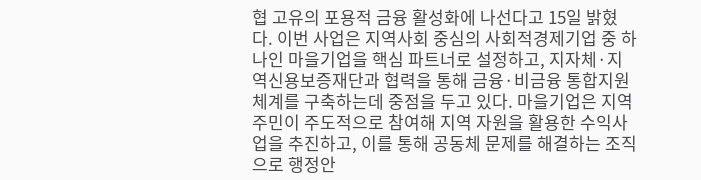협 고유의 포용적 금융 활성화에 나선다고 15일 밝혔다. 이번 사업은 지역사회 중심의 사회적경제기업 중 하나인 마을기업을 핵심 파트너로 설정하고, 지자체·지역신용보증재단과 협력을 통해 금융·비금융 통합지원체계를 구축하는데 중점을 두고 있다. 마을기업은 지역주민이 주도적으로 참여해 지역 자원을 활용한 수익사업을 추진하고, 이를 통해 공동체 문제를 해결하는 조직으로 행정안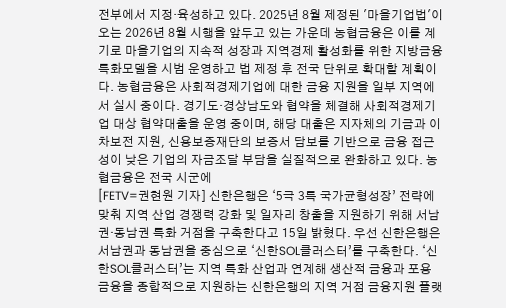전부에서 지정·육성하고 있다. 2025년 8월 제정된 '마을기업법'이 오는 2026년 8월 시행을 앞두고 있는 가운데 농협금융은 이를 계기로 마을기업의 지속적 성장과 지역경제 활성화를 위한 지방금융 특화모델을 시범 운영하고 법 제정 후 전국 단위로 확대할 계획이다. 농협금융은 사회적경제기업에 대한 금융 지원을 일부 지역에서 실시 중이다. 경기도·경상남도와 협약을 체결해 사회적경제기업 대상 협약대출을 운영 중이며, 해당 대출은 지자체의 기금과 이차보전 지원, 신용보증재단의 보증서 담보를 기반으로 금융 접근성이 낮은 기업의 자금조달 부담을 실질적으로 완화하고 있다. 농협금융은 전국 시군에
[FETV=권현원 기자] 신한은행은 ‘5극 3특 국가균형성장’ 전략에 맞춰 지역 산업 경쟁력 강화 및 일자리 창출을 지원하기 위해 서남권·동남권 특화 거점을 구축한다고 15일 밝혔다. 우선 신한은행은 서남권과 동남권을 중심으로 ‘신한SOL클러스터’를 구축한다. ‘신한SOL클러스터’는 지역 특화 산업과 연계해 생산적 금융과 포용금융을 종합적으로 지원하는 신한은행의 지역 거점 금융지원 플랫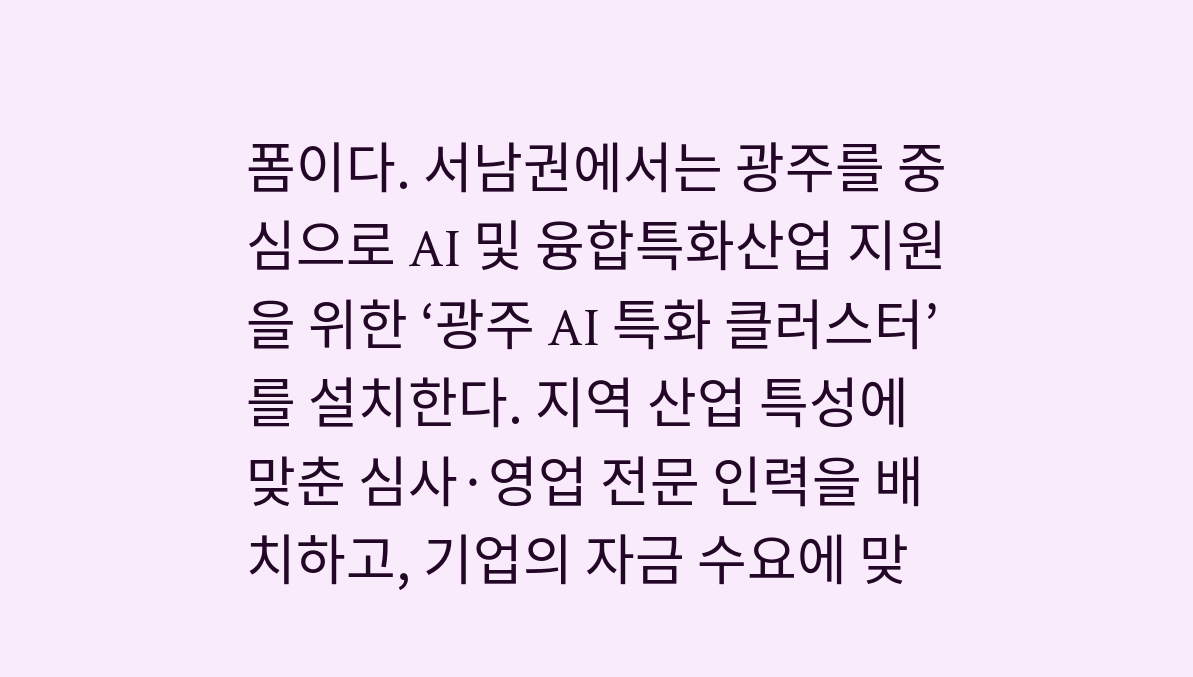폼이다. 서남권에서는 광주를 중심으로 AI 및 융합특화산업 지원을 위한 ‘광주 AI 특화 클러스터’를 설치한다. 지역 산업 특성에 맞춘 심사·영업 전문 인력을 배치하고, 기업의 자금 수요에 맞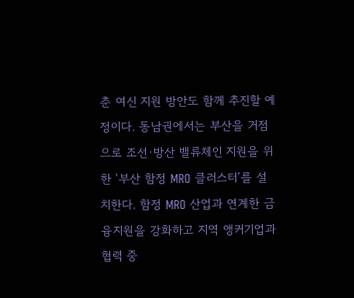춘 여신 지원 방안도 함께 추진할 예정이다. 동남권에서는 부산을 거점으로 조선·방산 밸류체인 지원을 위한 ‘부산 함정 MRO 클러스터’를 설치한다. 함정 MRO 산업과 연계한 금융지원을 강화하고 지역 앵커기업과 협력 중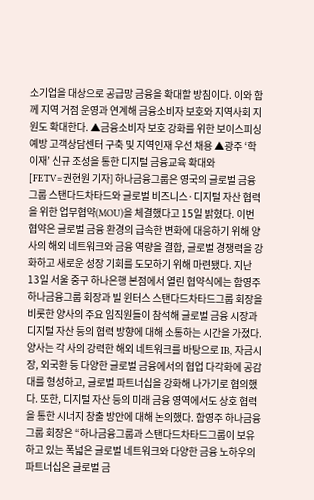소기업을 대상으로 공급망 금융을 확대할 방침이다. 이와 함께 지역 거점 운영과 연계해 금융소비자 보호와 지역사회 지원도 확대한다. ▲금융소비자 보호 강화를 위한 보이스피싱 예방 고객상담센터 구축 및 지역인재 우선 채용 ▲광주 ‘학이재’ 신규 조성을 통한 디지털 금융교육 확대와
[FETV=권현원 기자] 하나금융그룹은 영국의 글로벌 금융그룹 스탠다드차타드와 글로벌 비즈니스·디지털 자산 협력을 위한 업무협약(MOU)을 체결했다고 15일 밝혔다. 이번 협약은 글로벌 금융 환경의 급속한 변화에 대응하기 위해 양사의 해외 네트워크와 금융 역량을 결합, 글로벌 경쟁력을 강화하고 새로운 성장 기회를 도모하기 위해 마련됐다. 지난 13일 서울 중구 하나은행 본점에서 열린 협약식에는 함영주 하나금융그룹 회장과 빌 윈터스 스탠다드차타드그룹 회장을 비롯한 양사의 주요 임직원들이 참석해 글로벌 금융 시장과 디지털 자산 등의 협력 방향에 대해 소통하는 시간을 가졌다. 양사는 각 사의 강력한 해외 네트워크를 바탕으로 IB, 자금시장, 외국환 등 다양한 글로벌 금융에서의 협업 다각화에 공감대를 형성하고, 글로벌 파트너십을 강화해 나가기로 협의했다. 또한, 디지털 자산 등의 미래 금융 영역에서도 상호 협력을 통한 시너지 창출 방안에 대해 논의했다. 함영주 하나금융그룹 회장은 “하나금융그룹과 스탠다드차타드그룹이 보유하고 있는 폭넓은 글로벌 네트워크와 다양한 금융 노하우의 파트너십은 글로벌 금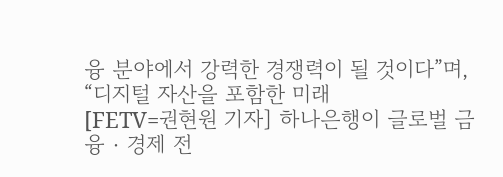융 분야에서 강력한 경쟁력이 될 것이다”며, “디지털 자산을 포함한 미래
[FETV=권현원 기자] 하나은행이 글로벌 금융‧경제 전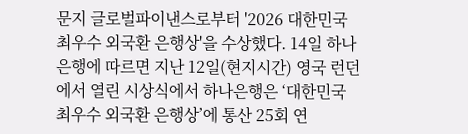문지 글로벌파이낸스로부터 '2026 대한민국 최우수 외국환 은행상'을 수상했다. 14일 하나은행에 따르면 지난 12일(현지시간) 영국 런던에서 열린 시상식에서 하나은행은 ‘대한민국 최우수 외국환 은행상’에 통산 25회 연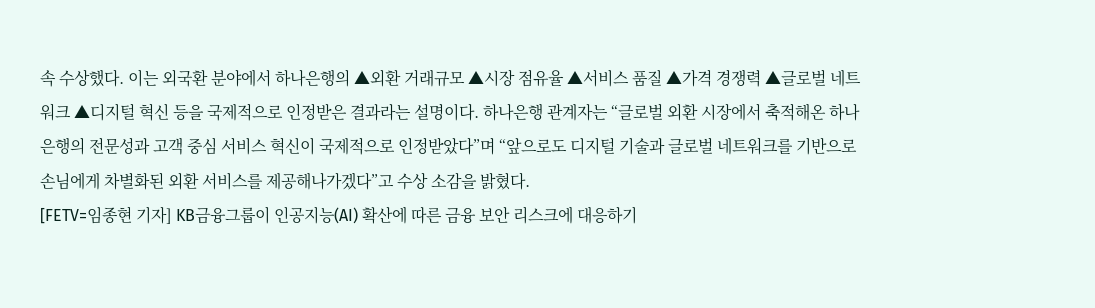속 수상했다. 이는 외국환 분야에서 하나은행의 ▲외환 거래규모 ▲시장 점유율 ▲서비스 품질 ▲가격 경쟁력 ▲글로벌 네트워크 ▲디지털 혁신 등을 국제적으로 인정받은 결과라는 설명이다. 하나은행 관계자는 “글로벌 외환 시장에서 축적해온 하나은행의 전문성과 고객 중심 서비스 혁신이 국제적으로 인정받았다”며 “앞으로도 디지털 기술과 글로벌 네트워크를 기반으로 손님에게 차별화된 외환 서비스를 제공해나가겠다”고 수상 소감을 밝혔다.
[FETV=임종현 기자] KB금융그룹이 인공지능(AI) 확산에 따른 금융 보안 리스크에 대응하기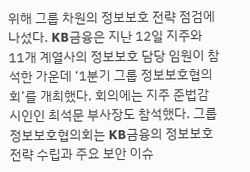위해 그룹 차원의 정보보호 전략 점검에 나섰다. KB금융은 지난 12일 지주와 11개 계열사의 정보보호 담당 임원이 참석한 가운데 ‘1분기 그룹 정보보호협의회’를 개최했다. 회의에는 지주 준법감시인인 최석문 부사장도 참석했다. 그룹 정보보호협의회는 KB금융의 정보보호 전략 수립과 주요 보안 이슈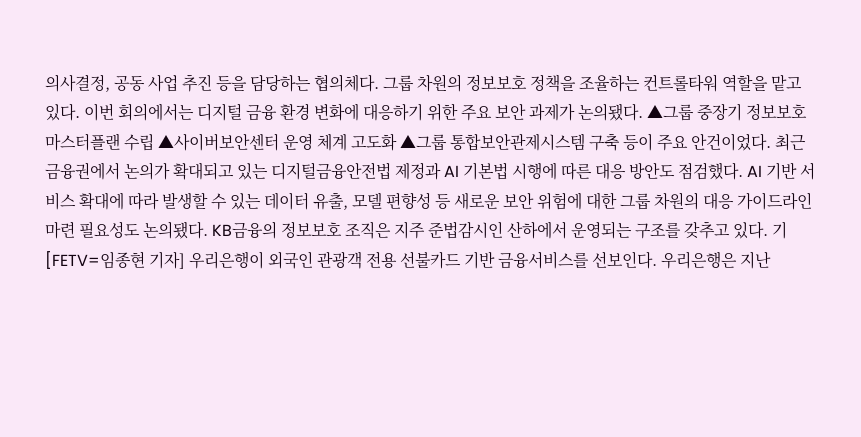의사결정, 공동 사업 추진 등을 담당하는 협의체다. 그룹 차원의 정보보호 정책을 조율하는 컨트롤타워 역할을 맡고 있다. 이번 회의에서는 디지털 금융 환경 변화에 대응하기 위한 주요 보안 과제가 논의됐다. ▲그룹 중장기 정보보호 마스터플랜 수립 ▲사이버보안센터 운영 체계 고도화 ▲그룹 통합보안관제시스템 구축 등이 주요 안건이었다. 최근 금융권에서 논의가 확대되고 있는 디지털금융안전법 제정과 AI 기본법 시행에 따른 대응 방안도 점검했다. AI 기반 서비스 확대에 따라 발생할 수 있는 데이터 유출, 모델 편향성 등 새로운 보안 위험에 대한 그룹 차원의 대응 가이드라인 마련 필요성도 논의됐다. KB금융의 정보보호 조직은 지주 준법감시인 산하에서 운영되는 구조를 갖추고 있다. 기
[FETV=임종현 기자] 우리은행이 외국인 관광객 전용 선불카드 기반 금융서비스를 선보인다. 우리은행은 지난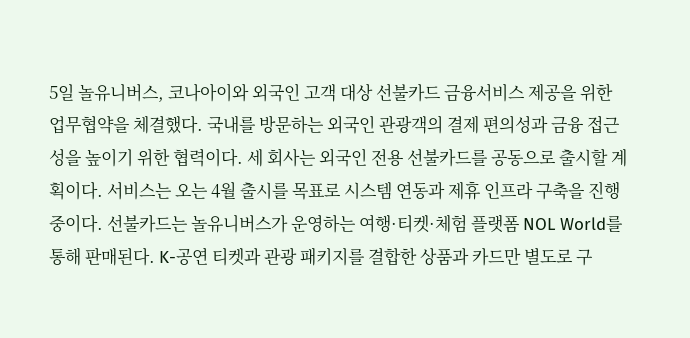5일 놀유니버스, 코나아이와 외국인 고객 대상 선불카드 금융서비스 제공을 위한 업무협약을 체결했다. 국내를 방문하는 외국인 관광객의 결제 편의성과 금융 접근성을 높이기 위한 협력이다. 세 회사는 외국인 전용 선불카드를 공동으로 출시할 계획이다. 서비스는 오는 4월 출시를 목표로 시스템 연동과 제휴 인프라 구축을 진행 중이다. 선불카드는 놀유니버스가 운영하는 여행·티켓·체험 플랫폼 NOL World를 통해 판매된다. K-공연 티켓과 관광 패키지를 결합한 상품과 카드만 별도로 구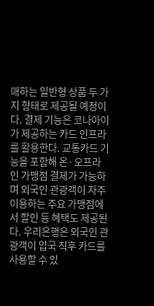매하는 일반형 상품 두 가지 형태로 제공될 예정이다. 결제 기능은 코나아이가 제공하는 카드 인프라를 활용한다. 교통카드 기능을 포함해 온·오프라인 가맹점 결제가 가능하며 외국인 관광객이 자주 이용하는 주요 가맹점에서 할인 등 혜택도 제공된다. 우리은행은 외국인 관광객이 입국 직후 카드를 사용할 수 있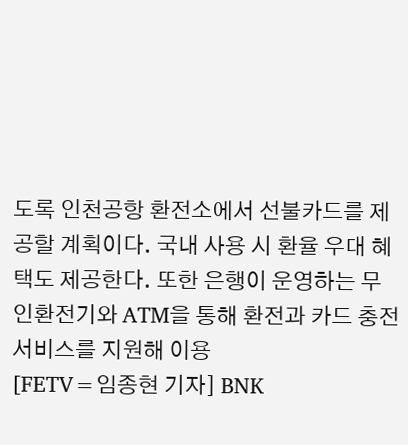도록 인천공항 환전소에서 선불카드를 제공할 계획이다. 국내 사용 시 환율 우대 혜택도 제공한다. 또한 은행이 운영하는 무인환전기와 ATM을 통해 환전과 카드 충전 서비스를 지원해 이용
[FETV=임종현 기자] BNK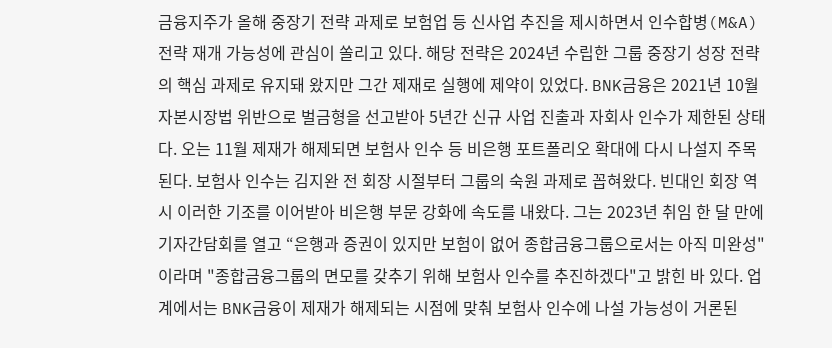금융지주가 올해 중장기 전략 과제로 보험업 등 신사업 추진을 제시하면서 인수합병(M&A) 전략 재개 가능성에 관심이 쏠리고 있다. 해당 전략은 2024년 수립한 그룹 중장기 성장 전략의 핵심 과제로 유지돼 왔지만 그간 제재로 실행에 제약이 있었다. BNK금융은 2021년 10월 자본시장법 위반으로 벌금형을 선고받아 5년간 신규 사업 진출과 자회사 인수가 제한된 상태다. 오는 11월 제재가 해제되면 보험사 인수 등 비은행 포트폴리오 확대에 다시 나설지 주목된다. 보험사 인수는 김지완 전 회장 시절부터 그룹의 숙원 과제로 꼽혀왔다. 빈대인 회장 역시 이러한 기조를 이어받아 비은행 부문 강화에 속도를 내왔다. 그는 2023년 취임 한 달 만에 기자간담회를 열고 “은행과 증권이 있지만 보험이 없어 종합금융그룹으로서는 아직 미완성"이라며 "종합금융그룹의 면모를 갖추기 위해 보험사 인수를 추진하겠다"고 밝힌 바 있다. 업계에서는 BNK금융이 제재가 해제되는 시점에 맞춰 보험사 인수에 나설 가능성이 거론된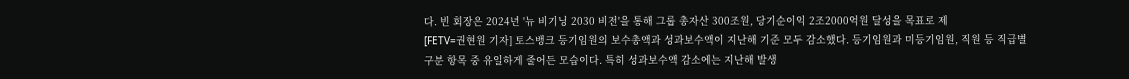다. 빈 회장은 2024년 '뉴 비기닝 2030 비전'을 통해 그룹 총자산 300조원, 당기순이익 2조2000억원 달성을 목표로 제
[FETV=권현원 기자] 토스뱅크 등기임원의 보수총액과 성과보수액이 지난해 기준 모두 감소했다. 등기임원과 미등기임원, 직원 등 직급별 구분 항목 중 유일하게 줄어든 모습이다. 특히 성과보수액 감소에는 지난해 발생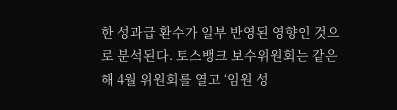한 성과급 환수가 일부 반영된 영향인 것으로 분석된다. 토스뱅크 보수위원회는 같은 해 4월 위원회를 열고 ‘임원 성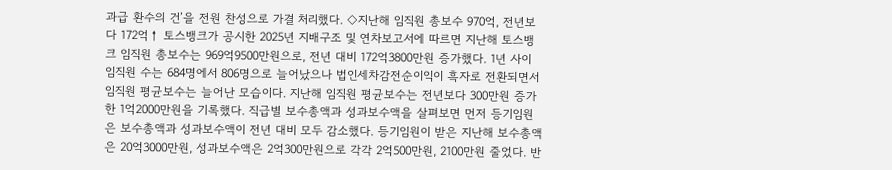과급 환수의 건’을 전원 찬성으로 가결 처리했다. ◇지난해 임직원 총보수 970억, 전년보다 172억↑ 토스뱅크가 공시한 2025년 지배구조 및 연차보고서에 따르면 지난해 토스뱅크 임직원 총보수는 969억9500만원으로, 전년 대비 172억3800만원 증가했다. 1년 사이 임직원 수는 684명에서 806명으로 늘어났으나 법인세차감전순이익이 흑자로 전환되면서 임직원 평균보수는 늘어난 모습이다. 지난해 임직원 평균보수는 전년보다 300만원 증가한 1억2000만원을 기록했다. 직급별 보수총액과 성과보수액을 살펴보면 먼저 등기임원은 보수총액과 성과보수액이 전년 대비 모두 감소했다. 등기임원이 받은 지난해 보수총액은 20억3000만원, 성과보수액은 2억300만원으로 각각 2억500만원, 2100만원 줄었다. 반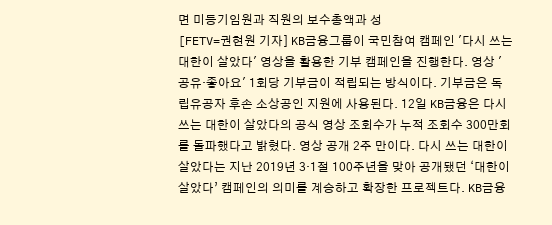면 미등기임원과 직원의 보수총액과 성
[FETV=권현원 기자] KB금융그룹이 국민참여 캠페인 '다시 쓰는 대한이 살았다' 영상을 활용한 기부 캠페인을 진행한다. 영상 '공유·좋아요' 1회당 기부금이 적립되는 방식이다. 기부금은 독립유공자 후손 소상공인 지원에 사용된다. 12일 KB금융은 다시 쓰는 대한이 살았다의 공식 영상 조회수가 누적 조회수 300만회를 돌파했다고 밝혔다. 영상 공개 2주 만이다. 다시 쓰는 대한이 살았다는 지난 2019년 3·1절 100주년을 맞아 공개됐던 ‘대한이 살았다’ 캠페인의 의미를 계승하고 확장한 프로젝트다. KB금융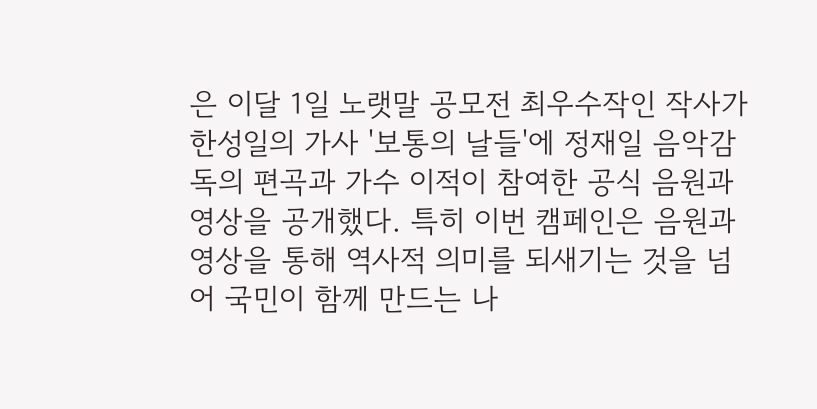은 이달 1일 노랫말 공모전 최우수작인 작사가 한성일의 가사 '보통의 날들'에 정재일 음악감독의 편곡과 가수 이적이 참여한 공식 음원과 영상을 공개했다. 특히 이번 캠페인은 음원과 영상을 통해 역사적 의미를 되새기는 것을 넘어 국민이 함께 만드는 나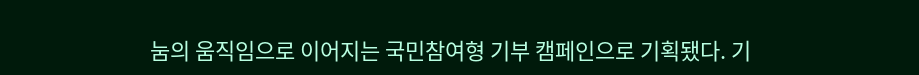눔의 움직임으로 이어지는 국민참여형 기부 캠페인으로 기획됐다. 기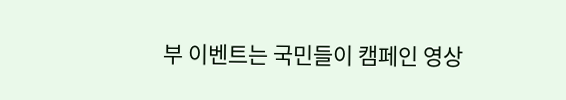부 이벤트는 국민들이 캠페인 영상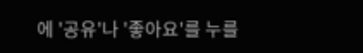에 '공유'나 '좋아요'를 누를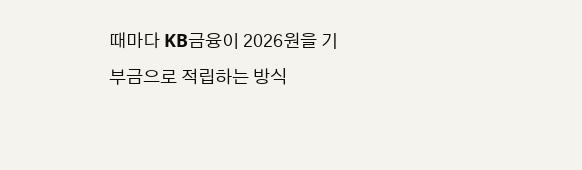때마다 KB금융이 2026원을 기부금으로 적립하는 방식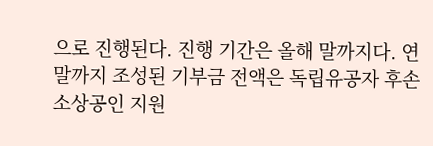으로 진행된다. 진행 기간은 올해 말까지다. 연말까지 조성된 기부금 전액은 독립유공자 후손 소상공인 지원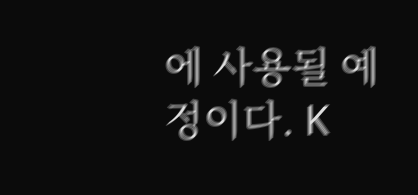에 사용될 예정이다. K